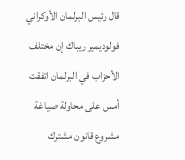قال رئيس البرلمان الأوكراني فولوديمير ريباك إن مختلف الأحزاب في البرلمان اتفقت أمس على محاولة صياغة مشروع قانون مشترك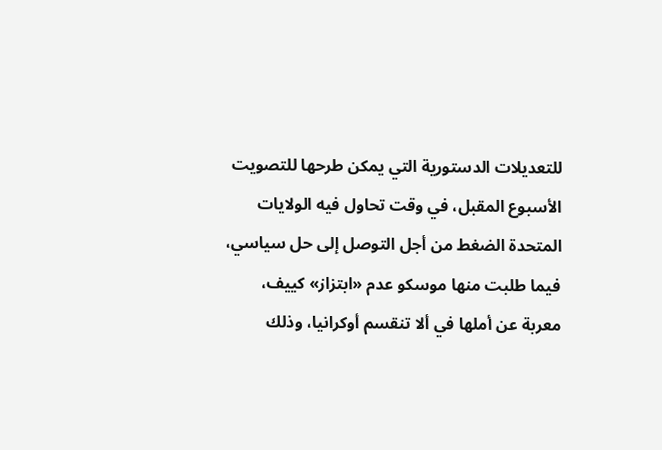للتعديلات الدستورية التي يمكن طرحها للتصويت الأسبوع المقبل، في وقت تحاول فيه الولايات المتحدة الضغط من أجل التوصل إلى حل سياسي، فيما طلبت منها موسكو عدم «ابتزاز» كييف، معربة عن أملها في ألا تنقسم أوكرانيا، وذلك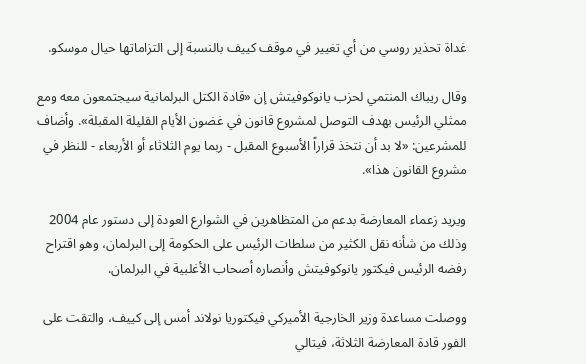غداة تحذير روسي من أي تغيير في موقف كييف بالنسبة إلى التزاماتها حيال موسكو.

وقال ريباك المنتمي لحزب يانوكوفيتش إن «قادة الكتل البرلمانية سيجتمعون معه ومع ممثلي الرئيس بهدف التوصل لمشروع قانون في غضون الأيام القليلة المقبلة». وأضاف للمشرعين: «لا بد أن نتخذ قراراً الأسبوع المقبل - ربما يوم الثلاثاء أو الأربعاء - للنظر في مشروع القانون هذا».

ويريد زعماء المعارضة بدعم من المتظاهرين في الشوارع العودة إلى دستور عام 2004 وذلك من شأنه نقل الكثير من سلطات الرئيس على الحكومة إلى البرلمان، وهو اقتراح رفضه الرئيس فيكتور يانوكوفيتش وأنصاره أصحاب الأغلبية في البرلمان.

ووصلت مساعدة وزير الخارجية الأميركي فيكتوريا نولاند أمس إلى كييف، والتقت على الفور قادة المعارضة الثلاثة، فيتالي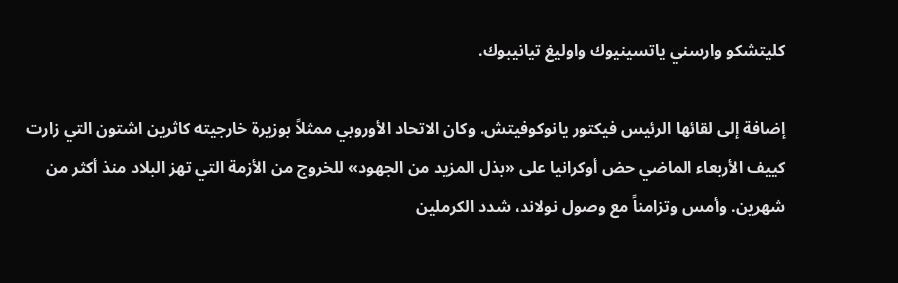كليتشكو وارسني ياتسينيوك واوليغ تيانيبوك.

إضافة إلى لقائها الرئيس فيكتور يانوكوفيتش. وكان الاتحاد الأوروبي ممثلاً بوزيرة خارجيته كاثرين اشتون التي زارت كييف الأربعاء الماضي حض أوكرانيا على «بذل المزيد من الجهود» للخروج من الأزمة التي تهز البلاد منذ أكثر من شهرين. وأمس وتزامناً مع وصول نولاند، شدد الكرملين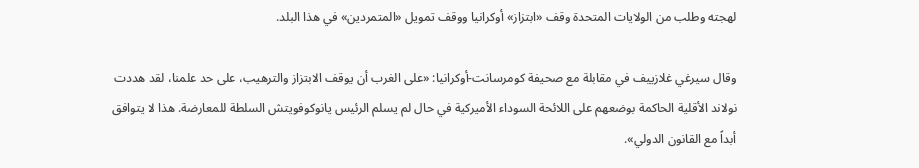لهجته وطلب من الولايات المتحدة وقف «ابتزاز» أوكرانيا ووقف تمويل «المتمردين» في هذا البلد.

وقال سيرغي غلازييف في مقابلة مع صحيفة كومرسانت-أوكرانيا: «على الغرب أن يوقف الابتزاز والترهيب، على حد علمنا، لقد هددت نولاند الأقلية الحاكمة بوضعهم على اللائحة السوداء الأميركية في حال لم يسلم الرئيس يانوكوفويتش السلطة للمعارضة. هذا لا يتوافق أبداً مع القانون الدولي».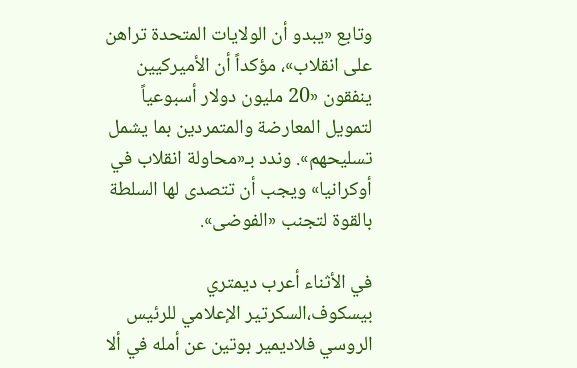وتابع «يبدو أن الولايات المتحدة تراهن على انقلاب»، مؤكداً أن الأميركيين ينفقون «20 مليون دولار أسبوعياً لتمويل المعارضة والمتمردين بما يشمل تسليحهم». وندد بـ«محاولة انقلاب في أوكرانيا» ويجب أن تتصدى لها السلطة بالقوة لتجنب «الفوضى».

في الأثناء أعرب ديمتري بيسكوف،السكرتير الإعلامي للرئيس الروسي فلاديمير بوتين عن أمله في ألا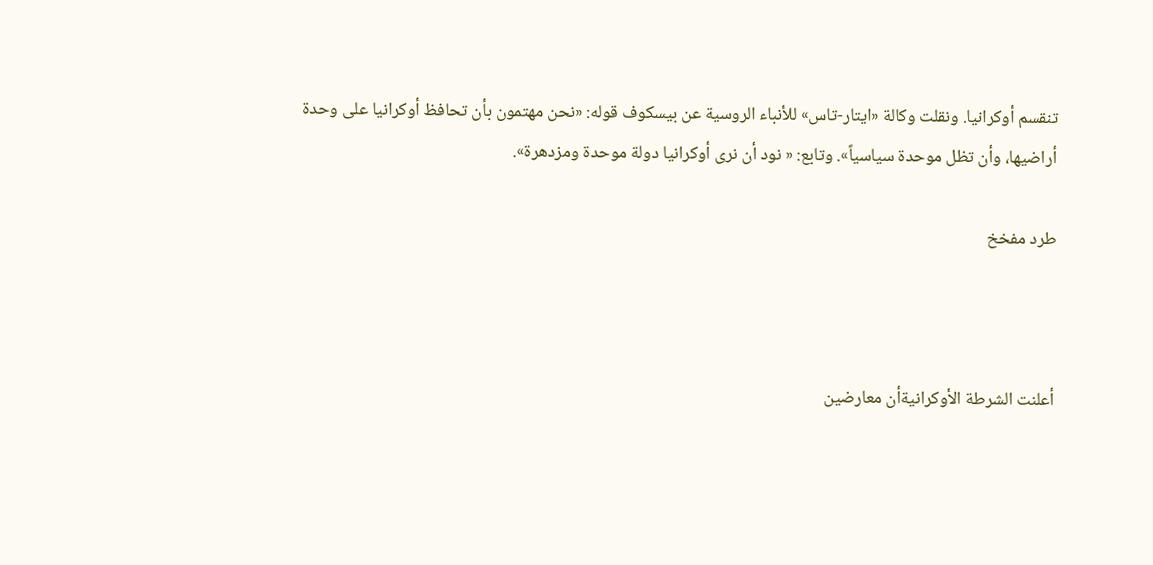تنقسم أوكرانيا. ونقلت وكالة «ايتار-تاس» للأنباء الروسية عن بيسكوف قوله: «نحن مهتمون بأن تحافظ أوكرانيا على وحدة أراضيها، وأن تظل موحدة سياسياً». وتابع: « نود أن نرى أوكرانيا دولة موحدة ومزدهرة».

طرد مفخخ



أعلنت الشرطة الأوكرانيةأن معارضين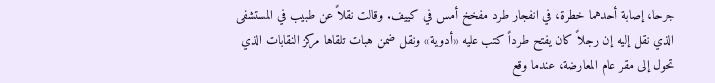جرحا، إصابة أحدهما خطرة، في انفجار طرد مفخخ أمس في كييف. وقالت نقلاً عن طبيب في المستشفى الذي نقل إليه إن رجلاً كان يفتح طرداً كتب عليه «أدوية» ونقل ضمن هبات تلقاها مركز النقابات الذي تحول إلى مقر عام المعارضة، عندما وقع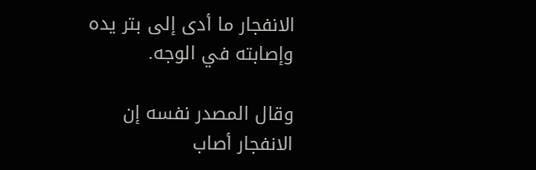الانفجار ما أدى إلى بتر يده وإصابته في الوجه.

وقال المصدر نفسه إن الانفجار أصاب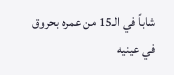شاباً في الـ15 من عمره بحروق في عينيه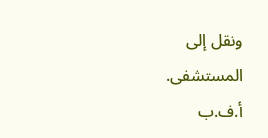ونقل إلى المستشفى. أ.ف.ب